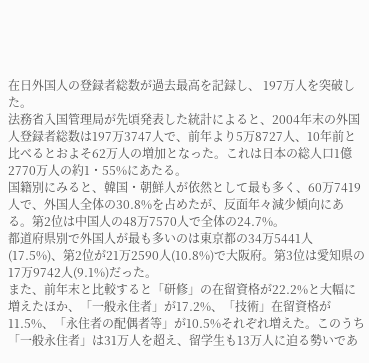在日外国人の登録者総数が過去最高を記録し、 197万人を突破した。
法務省入国管理局が先頃発表した統計によると、2004年末の外国人登録者総数は197万3747人で、前年より5万8727人、10年前と比べるとおよそ62万人の増加となった。これは日本の総人口1億2770万人の約1・55%にあたる。
国籍別にみると、韓国・朝鮮人が依然として最も多く、60万7419人で、外国人全体の30.8%を占めたが、反面年々減少傾向にある。第2位は中国人の48万7570人で全体の24.7%。
都道府県別で外国人が最も多いのは東京都の34万5441人(17.5%)、第2位が21万2590人(10.8%)で大阪府。第3位は愛知県の17万9742人(9.1%)だった。
また、前年末と比較すると「研修」の在留資格が22.2%と大幅に増えたほか、「一般永住者」が17.2%、「技術」在留資格が11.5%、「永住者の配偶者等」が10.5%それぞれ増えた。このうち「一般永住者」は31万人を超え、留学生も13万人に迫る勢いであ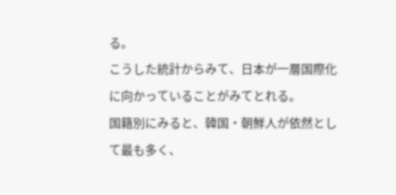る。
こうした統計からみて、日本が一層国際化に向かっていることがみてとれる。
国籍別にみると、韓国・朝鮮人が依然として最も多く、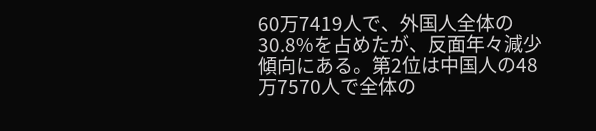60万7419人で、外国人全体の30.8%を占めたが、反面年々減少傾向にある。第2位は中国人の48万7570人で全体の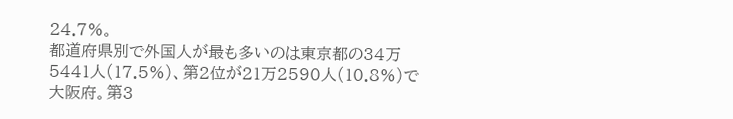24.7%。
都道府県別で外国人が最も多いのは東京都の34万5441人(17.5%)、第2位が21万2590人(10.8%)で大阪府。第3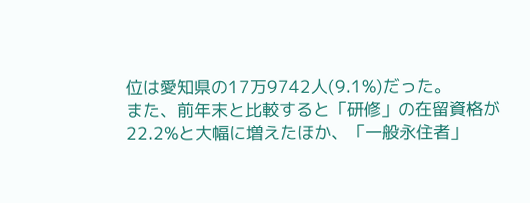位は愛知県の17万9742人(9.1%)だった。
また、前年末と比較すると「研修」の在留資格が22.2%と大幅に増えたほか、「一般永住者」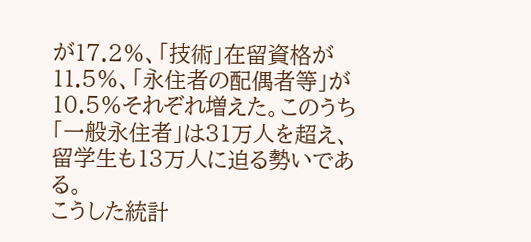が17.2%、「技術」在留資格が11.5%、「永住者の配偶者等」が10.5%それぞれ増えた。このうち「一般永住者」は31万人を超え、留学生も13万人に迫る勢いである。
こうした統計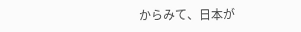からみて、日本が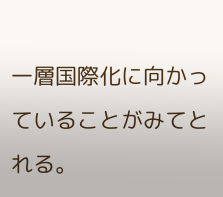一層国際化に向かっていることがみてとれる。